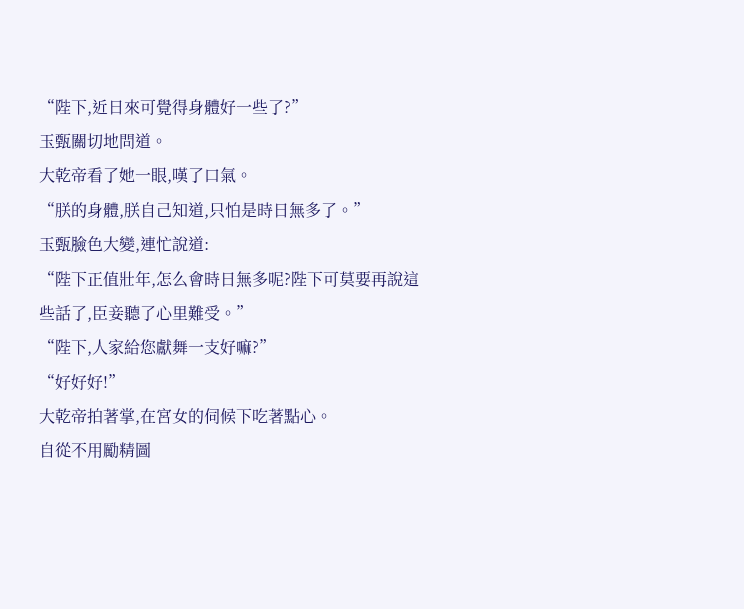“陛下,近日來可覺得身體好一些了?”
玉甄關切地問道。
大乾帝看了她一眼,嘆了口氣。
“朕的身體,朕自己知道,只怕是時日無多了。”
玉甄臉色大變,連忙說道:
“陛下正值壯年,怎么會時日無多呢?陛下可莫要再說這些話了,臣妾聽了心里難受。”
“陛下,人家給您獻舞一支好嘛?”
“好好好!”
大乾帝拍著掌,在宮女的伺候下吃著點心。
自從不用勵精圖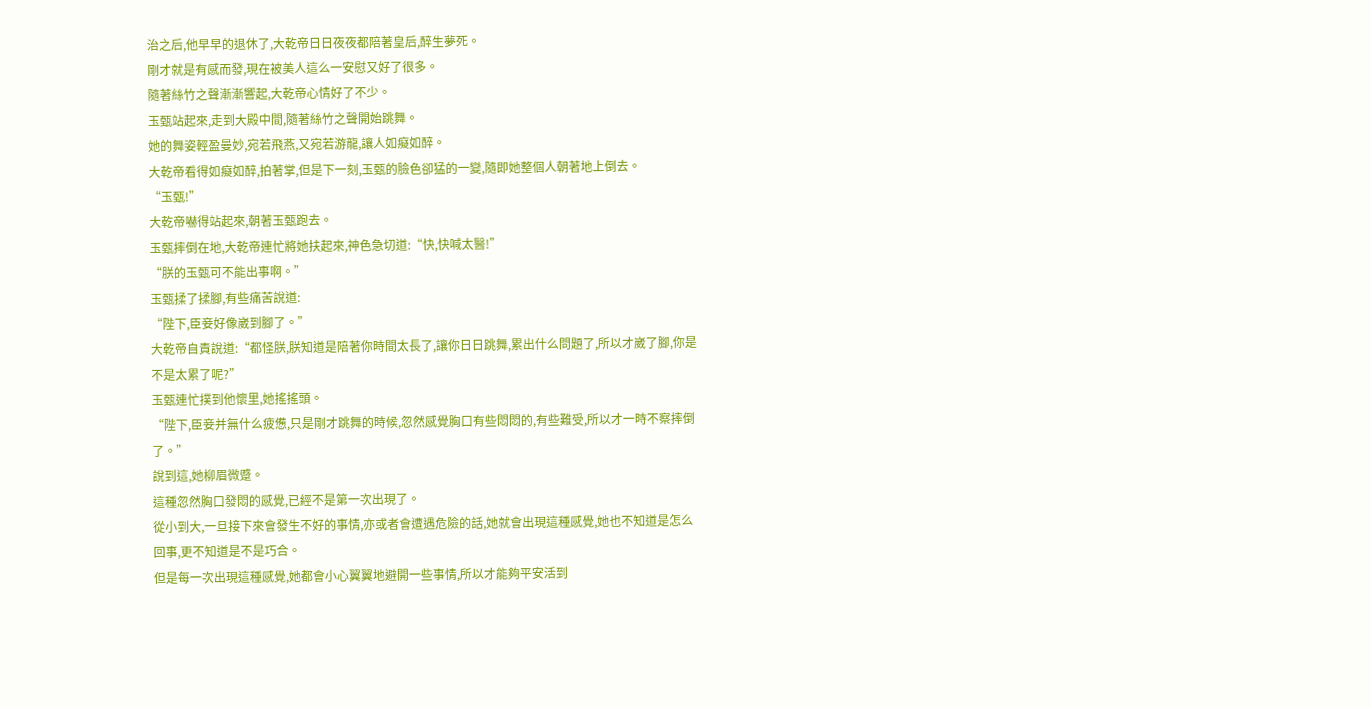治之后,他早早的退休了,大乾帝日日夜夜都陪著皇后,醉生夢死。
剛才就是有感而發,現在被美人這么一安慰又好了很多。
隨著絲竹之聲漸漸響起,大乾帝心情好了不少。
玉甄站起來,走到大殿中間,隨著絲竹之聲開始跳舞。
她的舞姿輕盈曼妙,宛若飛燕,又宛若游龍,讓人如癡如醉。
大乾帝看得如癡如醉,拍著掌,但是下一刻,玉甄的臉色卻猛的一變,隨即她整個人朝著地上倒去。
“玉甄!”
大乾帝嚇得站起來,朝著玉甄跑去。
玉甄摔倒在地,大乾帝連忙將她扶起來,神色急切道:“快,快喊太醫!”
“朕的玉甄可不能出事啊。”
玉甄揉了揉腳,有些痛苦說道:
“陛下,臣妾好像崴到腳了。”
大乾帝自責說道:“都怪朕,朕知道是陪著你時間太長了,讓你日日跳舞,累出什么問題了,所以才崴了腳,你是不是太累了呢?”
玉甄連忙撲到他懷里,她搖搖頭。
“陛下,臣妾并無什么疲憊,只是剛才跳舞的時候,忽然感覺胸口有些悶悶的,有些難受,所以才一時不察摔倒了。”
說到這,她柳眉微蹙。
這種忽然胸口發悶的感覺,已經不是第一次出現了。
從小到大,一旦接下來會發生不好的事情,亦或者會遭遇危險的話,她就會出現這種感覺,她也不知道是怎么回事,更不知道是不是巧合。
但是每一次出現這種感覺,她都會小心翼翼地避開一些事情,所以才能夠平安活到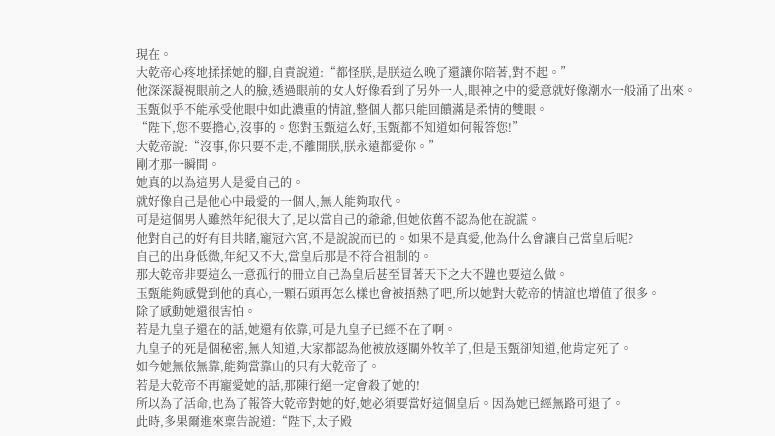現在。
大乾帝心疼地揉揉她的腳,自責說道:“都怪朕,是朕這么晚了還讓你陪著,對不起。”
他深深凝視眼前之人的臉,透過眼前的女人好像看到了另外一人,眼神之中的愛意就好像潮水一般涌了出來。
玉甄似乎不能承受他眼中如此濃重的情誼,整個人都只能回饋滿是柔情的雙眼。
“陛下,您不要擔心,沒事的。您對玉甄這么好,玉甄都不知道如何報答您!”
大乾帝說:“沒事,你只要不走,不離開朕,朕永遠都愛你。”
剛才那一瞬間。
她真的以為這男人是愛自己的。
就好像自己是他心中最愛的一個人,無人能夠取代。
可是這個男人雖然年紀很大了,足以當自己的爺爺,但她依舊不認為他在說謊。
他對自己的好有目共睹,寵冠六宮,不是說說而已的。如果不是真愛,他為什么會讓自己當皇后呢?
自己的出身低微,年紀又不大,當皇后那是不符合祖制的。
那大乾帝非要這么一意孤行的冊立自己為皇后甚至冒著天下之大不韙也要這么做。
玉甄能夠感覺到他的真心,一顆石頭再怎么樣也會被捂熱了吧,所以她對大乾帝的情誼也增值了很多。
除了感動她還很害怕。
若是九皇子還在的話,她還有依靠,可是九皇子已經不在了啊。
九皇子的死是個秘密,無人知道,大家都認為他被放逐關外牧羊了,但是玉甄卻知道,他肯定死了。
如今她無依無靠,能夠當靠山的只有大乾帝了。
若是大乾帝不再寵愛她的話,那陳行絕一定會殺了她的!
所以為了活命,也為了報答大乾帝對她的好,她必須要當好這個皇后。因為她已經無路可退了。
此時,多果爾進來稟告說道:“陛下,太子殿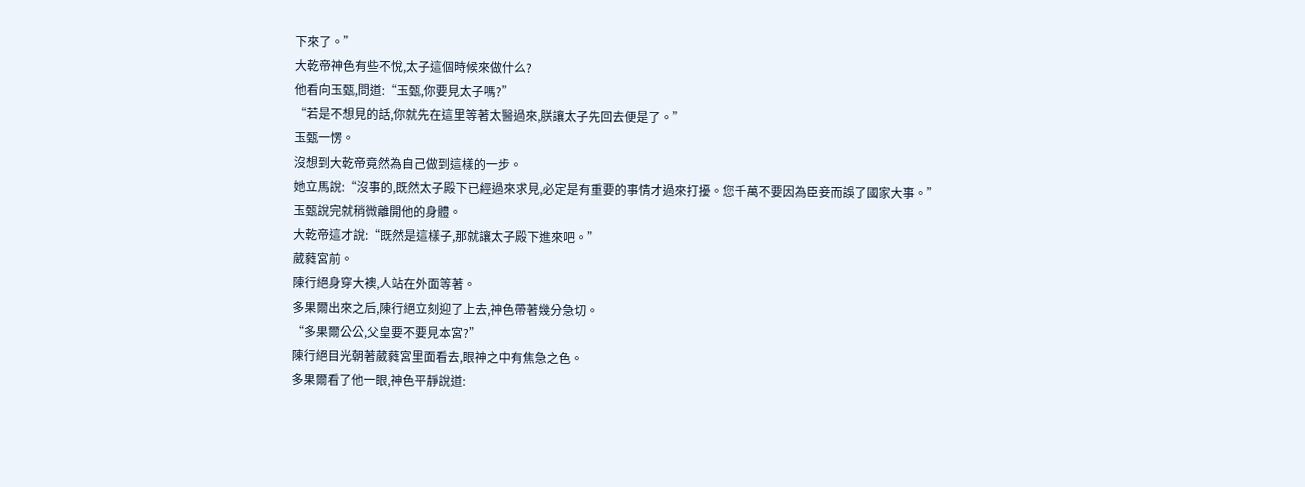下來了。”
大乾帝神色有些不悅,太子這個時候來做什么?
他看向玉甄,問道:“玉甄,你要見太子嗎?”
“若是不想見的話,你就先在這里等著太醫過來,朕讓太子先回去便是了。”
玉甄一愣。
沒想到大乾帝竟然為自己做到這樣的一步。
她立馬說:“沒事的,既然太子殿下已經過來求見,必定是有重要的事情才過來打擾。您千萬不要因為臣妾而誤了國家大事。”
玉甄說完就稍微離開他的身體。
大乾帝這才說:“既然是這樣子,那就讓太子殿下進來吧。”
葳蕤宮前。
陳行絕身穿大襖,人站在外面等著。
多果爾出來之后,陳行絕立刻迎了上去,神色帶著幾分急切。
“多果爾公公,父皇要不要見本宮?”
陳行絕目光朝著葳蕤宮里面看去,眼神之中有焦急之色。
多果爾看了他一眼,神色平靜說道: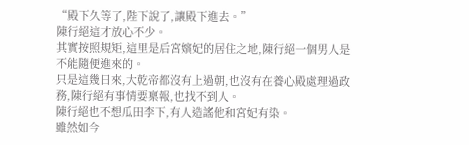“殿下久等了,陛下說了,讓殿下進去。”
陳行絕這才放心不少。
其實按照規矩,這里是后宮嬪妃的居住之地,陳行絕一個男人是不能隨便進來的。
只是這幾日來,大乾帝都沒有上過朝,也沒有在養心殿處理過政務,陳行絕有事情要稟報,也找不到人。
陳行絕也不想瓜田李下,有人造謠他和宮妃有染。
雖然如今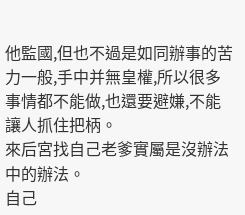他監國,但也不過是如同辦事的苦力一般,手中并無皇權,所以很多事情都不能做,也還要避嫌,不能讓人抓住把柄。
來后宮找自己老爹實屬是沒辦法中的辦法。
自己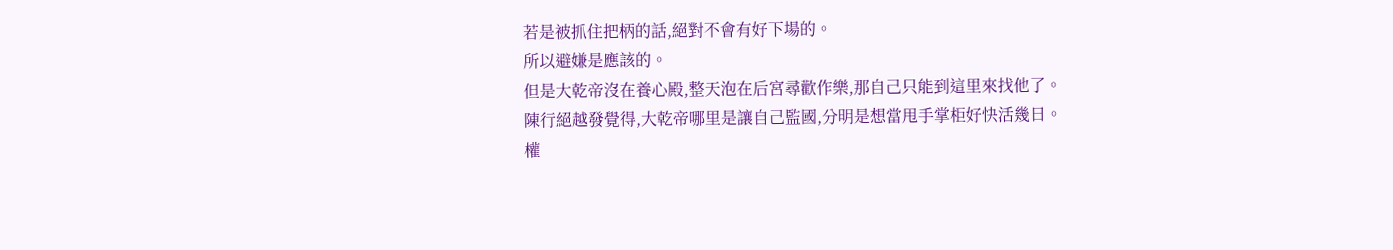若是被抓住把柄的話,絕對不會有好下場的。
所以避嫌是應該的。
但是大乾帝沒在養心殿,整天泡在后宮尋歡作樂,那自己只能到這里來找他了。
陳行絕越發覺得,大乾帝哪里是讓自己監國,分明是想當甩手掌柜好快活幾日。
權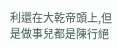利還在大乾帝頭上,但是做事兒都是陳行絕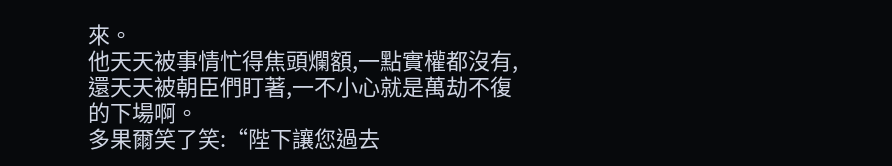來。
他天天被事情忙得焦頭爛額,一點實權都沒有,還天天被朝臣們盯著,一不小心就是萬劫不復的下場啊。
多果爾笑了笑:“陛下讓您過去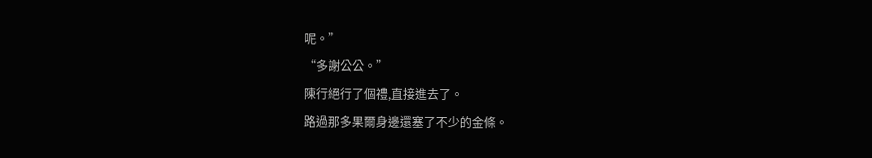呢。”
“多謝公公。”
陳行絕行了個禮,直接進去了。
路過那多果爾身邊還塞了不少的金條。